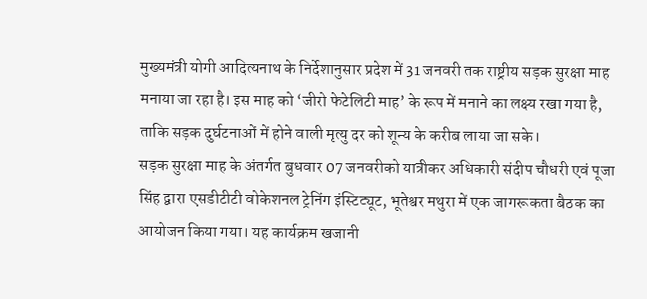मुख्यमंत्री योगी आदित्यनाथ के निर्देशानुसार प्रदेश में 31 जनवरी तक राष्ट्रीय सड़क सुरक्षा माह मनाया जा रहा है। इस माह को ‘जीरो फेटेलिटी माह’ के रूप में मनाने का लक्ष्य रखा गया है, ताकि सड़क दुर्घटनाओं में होने वाली मृत्यु दर को शून्य के करीब लाया जा सके।
सड़क सुरक्षा माह के अंतर्गत बुधवार 07 जनवरीको यात्रीकर अधिकारी संदीप चौधरी एवं पूजा सिंह द्वारा एसडीटीटी वोकेशनल ट्रेनिंग इंस्टिट्यूट, भूतेश्वर मथुरा में एक जागरूकता बैठक का आयोजन किया गया। यह कार्यक्रम खजानी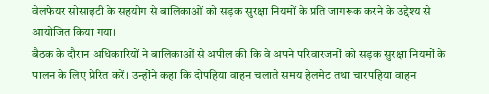वेलफेयर सोसाइटी के सहयोग से बालिकाओं को सड़क सुरक्षा नियमों के प्रति जागरूक करने के उद्देश्य से आयोजित किया गया।
बैठक के दौरान अधिकारियों ने बालिकाओं से अपील की कि वे अपने परिवारजनों को सड़क सुरक्षा नियमों के पालन के लिए प्रेरित करें। उन्होंने कहा कि दोपहिया वाहन चलाते समय हेलमेट तथा चारपहिया वाहन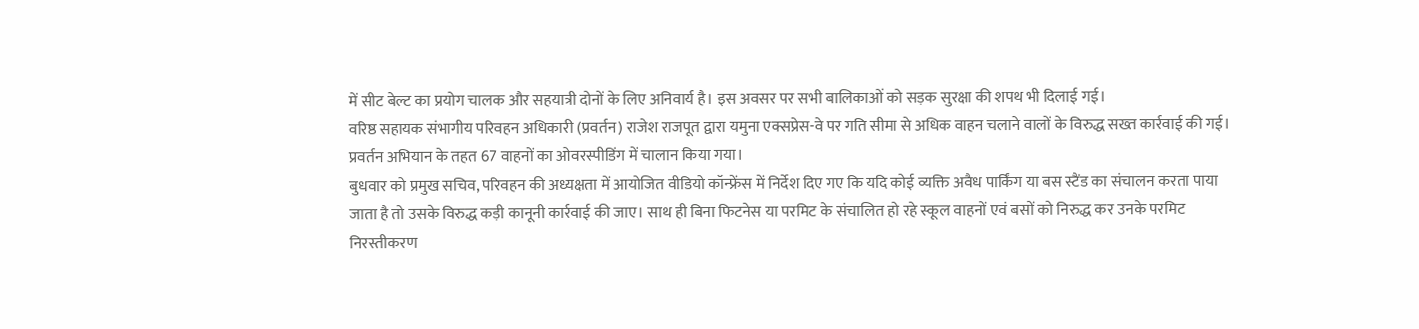में सीट बेल्ट का प्रयोग चालक और सहयात्री दोनों के लिए अनिवार्य है। इस अवसर पर सभी बालिकाओं को सड़क सुरक्षा की शपथ भी दिलाई गई।
वरिष्ठ सहायक संभागीय परिवहन अधिकारी (प्रवर्तन) राजेश राजपूत द्वारा यमुना एक्सप्रेस-वे पर गति सीमा से अधिक वाहन चलाने वालों के विरुद्ध सख्त कार्रवाई की गई। प्रवर्तन अभियान के तहत 67 वाहनों का ओवरस्पीडिंग में चालान किया गया।
बुधवार को प्रमुख सचिव, परिवहन की अध्यक्षता में आयोजित वीडियो कॉन्फ्रेंस में निर्देश दिए गए कि यदि कोई व्यक्ति अवैध पार्किंग या बस स्टैंड का संचालन करता पाया जाता है तो उसके विरुद्ध कड़ी कानूनी कार्रवाई की जाए। साथ ही बिना फिटनेस या परमिट के संचालित हो रहे स्कूल वाहनों एवं बसों को निरुद्ध कर उनके परमिट निरस्तीकरण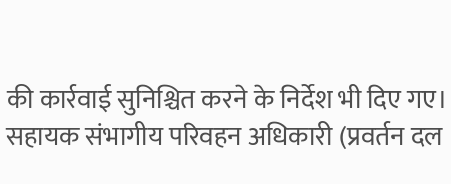की कार्रवाई सुनिश्चित करने के निर्देश भी दिए गए।
सहायक संभागीय परिवहन अधिकारी (प्रवर्तन दल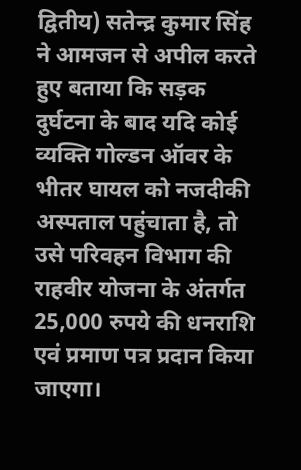द्वितीय) सतेन्द्र कुमार सिंह ने आमजन से अपील करते हुए बताया कि सड़क दुर्घटना के बाद यदि कोई व्यक्ति गोल्डन ऑवर के भीतर घायल को नजदीकी अस्पताल पहुंचाता है, तो उसे परिवहन विभाग की राहवीर योजना के अंतर्गत 25,000 रुपये की धनराशि एवं प्रमाण पत्र प्रदान किया जाएगा।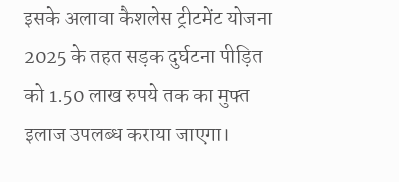इसके अलावा कैशलेस ट्रीटमेंट योजना 2025 के तहत सड़क दुर्घटना पीड़ित को 1.50 लाख रुपये तक का मुफ्त इलाज उपलब्ध कराया जाएगा।